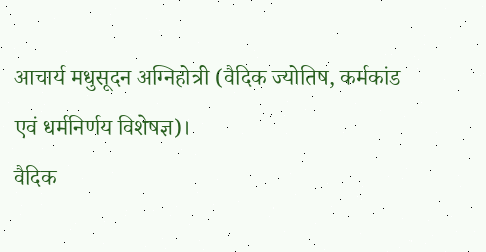आचार्य मधुसूदन अग्निहोत्री (वैदिक ज्योतिष, कर्मकांड एवं धर्मनिर्णय विशेषज्ञ)।
वैदिक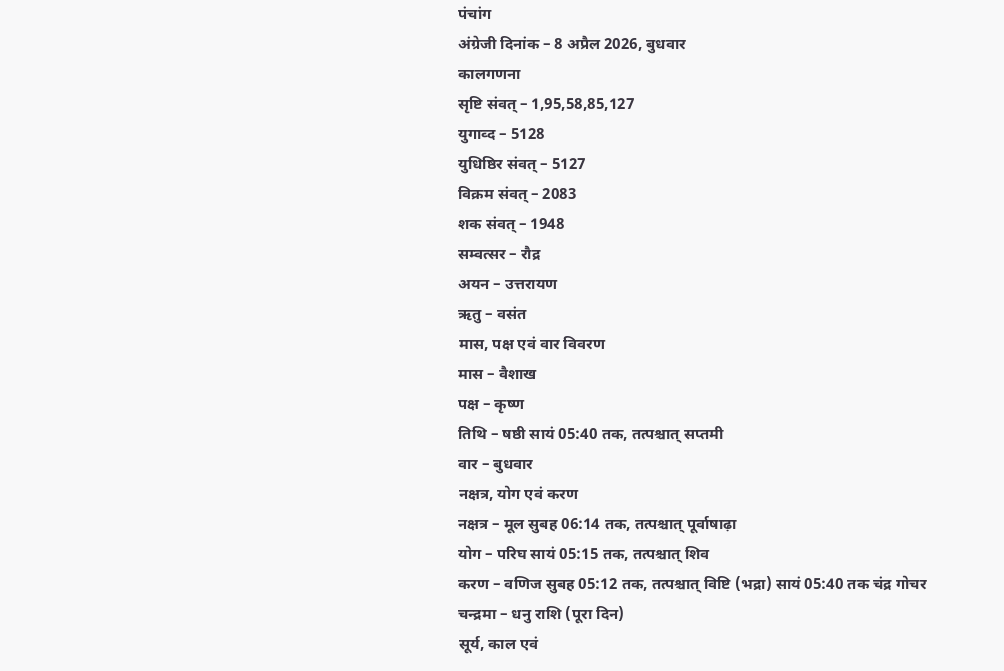पंचांग
अंग्रेजी दिनांक – 8 अप्रैल 2026, बुधवार
कालगणना
सृष्टि संवत् – 1,95,58,85,127
युगाव्द – 5128
युधिष्ठिर संवत् – 5127
विक्रम संवत् – 2083
शक संवत् – 1948
सम्वत्सर – रौद्र
अयन – उत्तरायण
ऋतु – वसंत
मास, पक्ष एवं वार विवरण
मास – वैशाख
पक्ष – कृष्ण
तिथि – षष्ठी सायं 05:40 तक, तत्पश्चात् सप्तमी
वार – बुधवार
नक्षत्र, योग एवं करण
नक्षत्र – मूल सुबह 06:14 तक, तत्पश्चात् पूर्वाषाढ़ा
योग – परिघ सायं 05:15 तक, तत्पश्चात् शिव
करण – वणिज सुबह 05:12 तक, तत्पश्चात् विष्टि (भद्रा) सायं 05:40 तक चंद्र गोचर
चन्द्रमा – धनु राशि (पूरा दिन)
सूर्य, काल एवं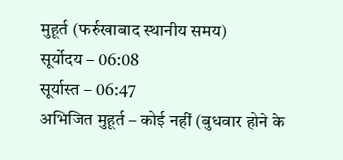मुहूर्त (फर्रुखाबाद स्थानीय समय)
सूर्योदय – 06:08
सूर्यास्त – 06:47
अभिजित मुहूर्त – कोई नहीं (बुधवार होने के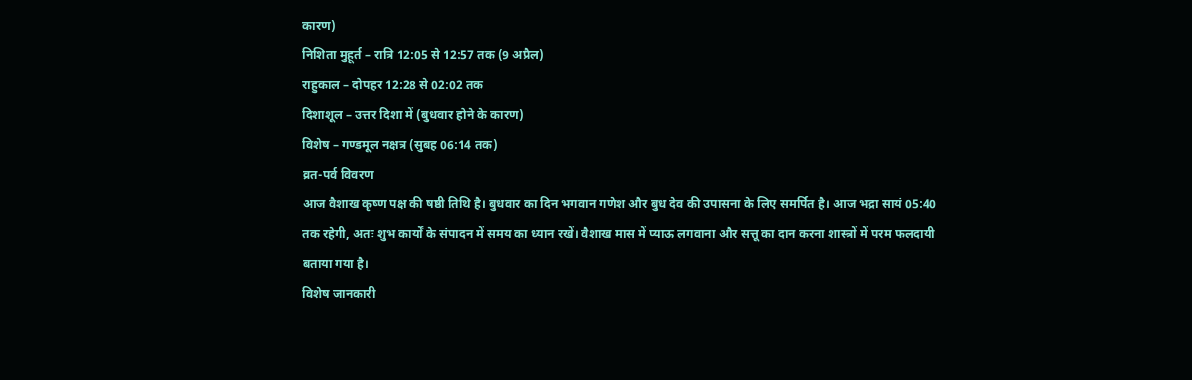कारण)
निशिता मुहूर्त – रात्रि 12:05 से 12:57 तक (9 अप्रैल)
राहुकाल – दोपहर 12:28 से 02:02 तक
दिशाशूल – उत्तर दिशा में (बुधवार होने के कारण)
विशेष – गण्डमूल नक्षत्र (सुबह 06:14 तक)
व्रत-पर्व विवरण
आज वैशाख कृष्ण पक्ष की षष्ठी तिथि है। बुधवार का दिन भगवान गणेश और बुध देव की उपासना के लिए समर्पित है। आज भद्रा सायं 05:40 तक रहेगी, अतः शुभ कार्यों के संपादन में समय का ध्यान रखें। वैशाख मास में प्याऊ लगवाना और सत्तू का दान करना शास्त्रों में परम फलदायी बताया गया है।
विशेष जानकारी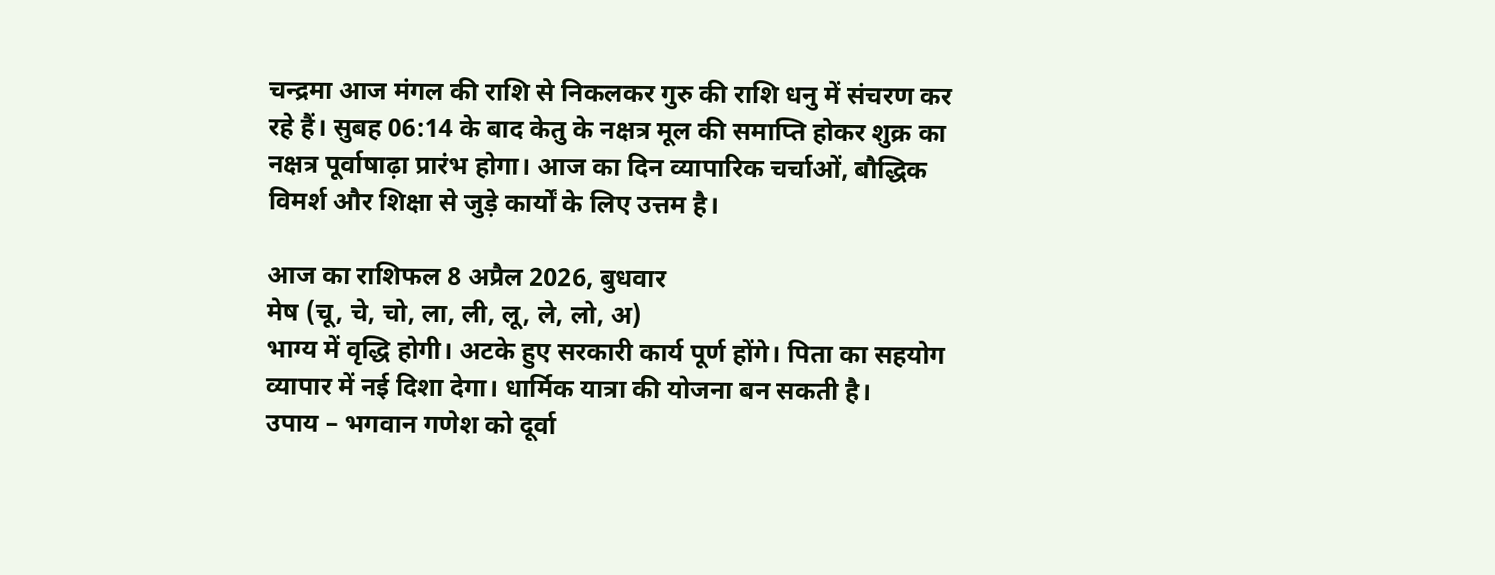चन्द्रमा आज मंगल की राशि से निकलकर गुरु की राशि धनु में संचरण कर रहे हैं। सुबह 06:14 के बाद केतु के नक्षत्र मूल की समाप्ति होकर शुक्र का नक्षत्र पूर्वाषाढ़ा प्रारंभ होगा। आज का दिन व्यापारिक चर्चाओं, बौद्धिक विमर्श और शिक्षा से जुड़े कार्यों के लिए उत्तम है।

आज का राशिफल 8 अप्रैल 2026, बुधवार
मेष (चू, चे, चो, ला, ली, लू, ले, लो, अ)
भाग्य में वृद्धि होगी। अटके हुए सरकारी कार्य पूर्ण होंगे। पिता का सहयोग व्यापार में नई दिशा देगा। धार्मिक यात्रा की योजना बन सकती है।
उपाय – भगवान गणेश को दूर्वा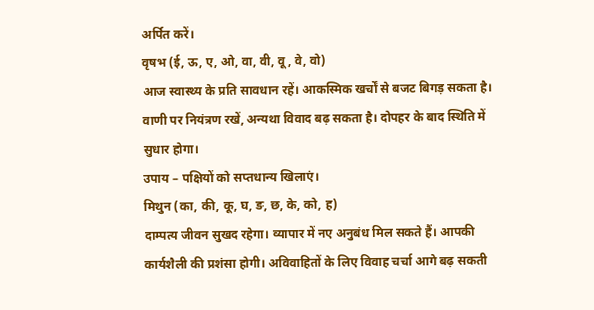अर्पित करें।
वृषभ (ई, ऊ, ए, ओ, वा, वी, वू, वे, वो)
आज स्वास्थ्य के प्रति सावधान रहें। आकस्मिक खर्चों से बजट बिगड़ सकता है। वाणी पर नियंत्रण रखें, अन्यथा विवाद बढ़ सकता है। दोपहर के बाद स्थिति में सुधार होगा।
उपाय – पक्षियों को सप्तधान्य खिलाएं।
मिथुन (का, की, कू, घ, ङ, छ, के, को, ह)
दाम्पत्य जीवन सुखद रहेगा। व्यापार में नए अनुबंध मिल सकते हैं। आपकी कार्यशैली की प्रशंसा होगी। अविवाहितों के लिए विवाह चर्चा आगे बढ़ सकती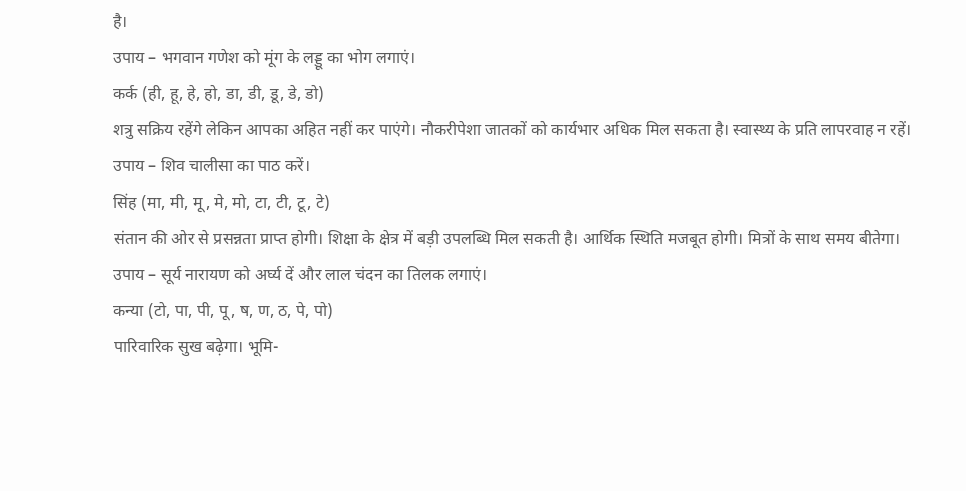है।
उपाय – भगवान गणेश को मूंग के लड्डू का भोग लगाएं।
कर्क (ही, हू, हे, हो, डा, डी, डू, डे, डो)
शत्रु सक्रिय रहेंगे लेकिन आपका अहित नहीं कर पाएंगे। नौकरीपेशा जातकों को कार्यभार अधिक मिल सकता है। स्वास्थ्य के प्रति लापरवाह न रहें।
उपाय – शिव चालीसा का पाठ करें।
सिंह (मा, मी, मू, मे, मो, टा, टी, टू, टे)
संतान की ओर से प्रसन्नता प्राप्त होगी। शिक्षा के क्षेत्र में बड़ी उपलब्धि मिल सकती है। आर्थिक स्थिति मजबूत होगी। मित्रों के साथ समय बीतेगा।
उपाय – सूर्य नारायण को अर्घ्य दें और लाल चंदन का तिलक लगाएं।
कन्या (टो, पा, पी, पू, ष, ण, ठ, पे, पो)
पारिवारिक सुख बढ़ेगा। भूमि-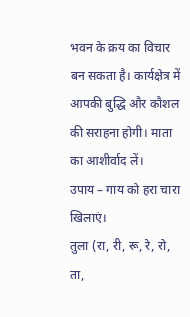भवन के क्रय का विचार बन सकता है। कार्यक्षेत्र में आपकी बुद्धि और कौशल की सराहना होगी। माता का आशीर्वाद लें।
उपाय – गाय को हरा चारा खिलाएं।
तुला (रा, री, रू, रे, रो, ता,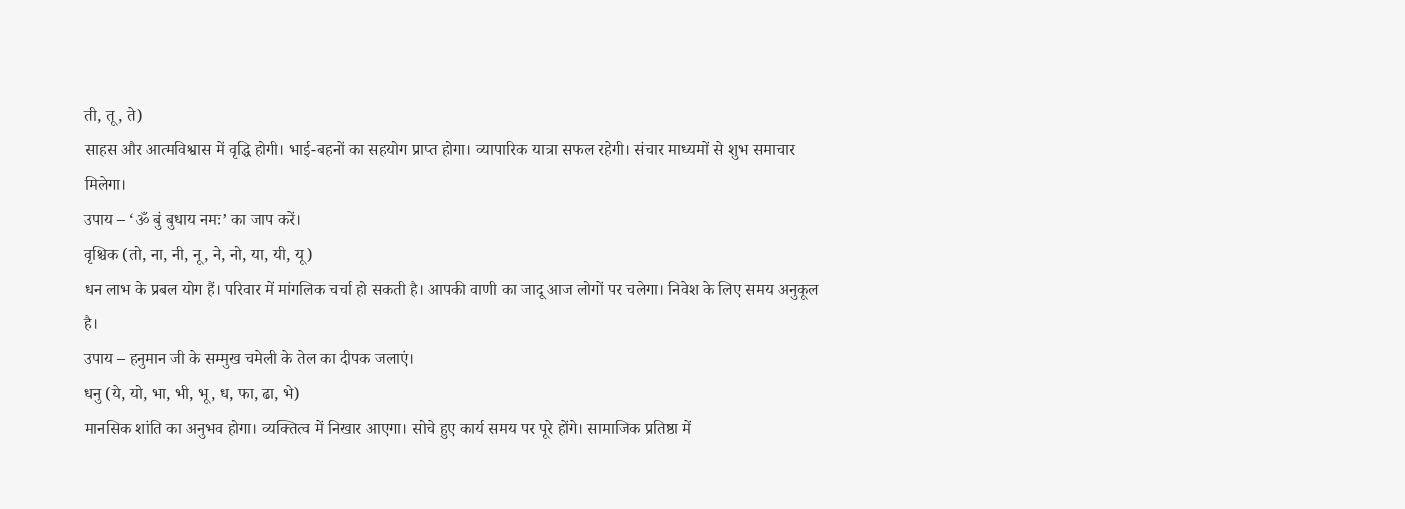ती, तू, ते)
साहस और आत्मविश्वास में वृद्धि होगी। भाई-बहनों का सहयोग प्राप्त होगा। व्यापारिक यात्रा सफल रहेगी। संचार माध्यमों से शुभ समाचार मिलेगा।
उपाय – ‘ॐ बुं बुधाय नमः’ का जाप करें।
वृश्चिक (तो, ना, नी, नू, ने, नो, या, यी, यू)
धन लाभ के प्रबल योग हैं। परिवार में मांगलिक चर्चा हो सकती है। आपकी वाणी का जादू आज लोगों पर चलेगा। निवेश के लिए समय अनुकूल है।
उपाय – हनुमान जी के सम्मुख चमेली के तेल का दीपक जलाएं।
धनु (ये, यो, भा, भी, भू, ध, फा, ढा, भे)
मानसिक शांति का अनुभव होगा। व्यक्तित्व में निखार आएगा। सोचे हुए कार्य समय पर पूरे होंगे। सामाजिक प्रतिष्ठा में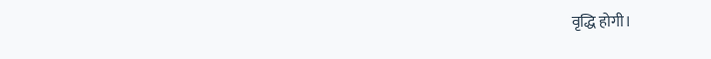वृद्धि होगी।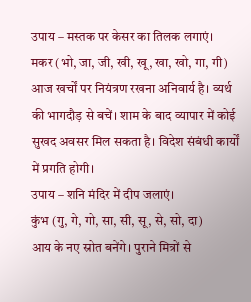उपाय – मस्तक पर केसर का तिलक लगाएं।
मकर (भो, जा, जी, खी, खू, खा, खो, गा, गी)
आज खर्चों पर नियंत्रण रखना अनिवार्य है। व्यर्थ की भागदौड़ से बचें। शाम के बाद व्यापार में कोई सुखद अवसर मिल सकता है। विदेश संबंधी कार्यों में प्रगति होगी।
उपाय – शनि मंदिर में दीप जलाएं।
कुंभ (गु, गे, गो, सा, सी, सू, से, सो, दा)
आय के नए स्रोत बनेंगे। पुराने मित्रों से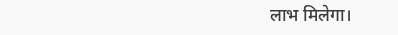लाभ मिलेगा।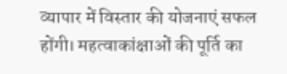व्यापार में विस्तार की योजनाएं सफल होंगी। महत्वाकांक्षाओं की पूर्ति का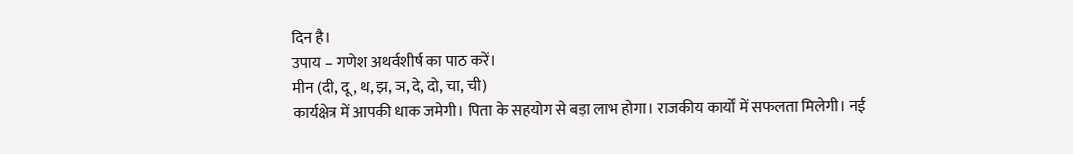दिन है।
उपाय – गणेश अथर्वशीर्ष का पाठ करें।
मीन (दी, दू, थ, झ, ञ, दे, दो, चा, ची)
कार्यक्षेत्र में आपकी धाक जमेगी। पिता के सहयोग से बड़ा लाभ होगा। राजकीय कार्यों में सफलता मिलेगी। नई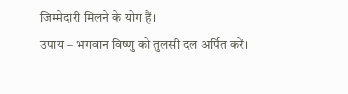जिम्मेदारी मिलने के योग हैं।
उपाय – भगवान विष्णु को तुलसी दल अर्पित करें।